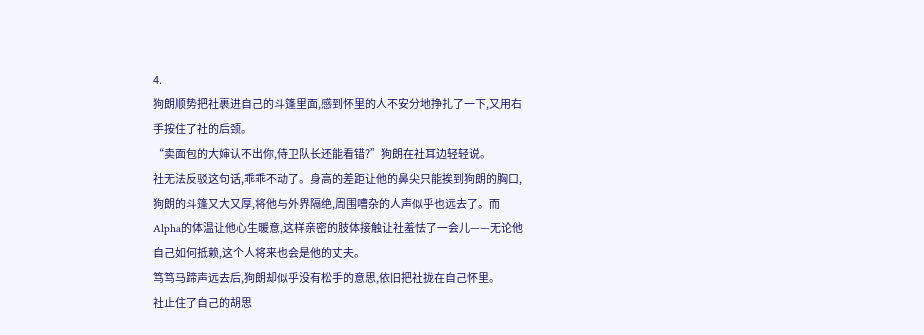4.
狗朗顺势把社裹进自己的斗篷里面,感到怀里的人不安分地挣扎了一下,又用右手按住了社的后颈。
“卖面包的大婶认不出你,侍卫队长还能看错?”狗朗在社耳边轻轻说。
社无法反驳这句话,乖乖不动了。身高的差距让他的鼻尖只能挨到狗朗的胸口,狗朗的斗篷又大又厚,将他与外界隔绝,周围嘈杂的人声似乎也远去了。而Alpha的体温让他心生暖意,这样亲密的肢体接触让社羞怯了一会儿——无论他自己如何抵赖,这个人将来也会是他的丈夫。
笃笃马蹄声远去后,狗朗却似乎没有松手的意思,依旧把社拢在自己怀里。
社止住了自己的胡思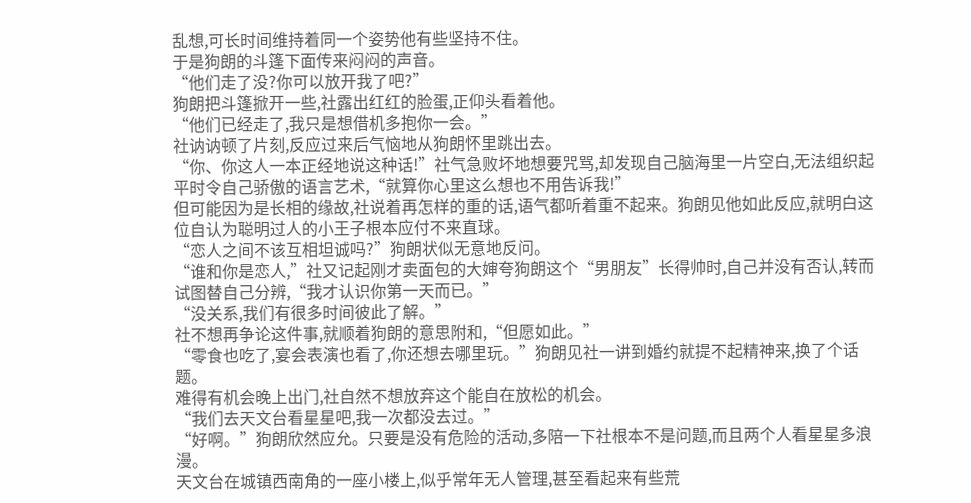乱想,可长时间维持着同一个姿势他有些坚持不住。
于是狗朗的斗篷下面传来闷闷的声音。
“他们走了没?你可以放开我了吧?”
狗朗把斗篷掀开一些,社露出红红的脸蛋,正仰头看着他。
“他们已经走了,我只是想借机多抱你一会。”
社讷讷顿了片刻,反应过来后气恼地从狗朗怀里跳出去。
“你、你这人一本正经地说这种话!”社气急败坏地想要咒骂,却发现自己脑海里一片空白,无法组织起平时令自己骄傲的语言艺术,“就算你心里这么想也不用告诉我!”
但可能因为是长相的缘故,社说着再怎样的重的话,语气都听着重不起来。狗朗见他如此反应,就明白这位自认为聪明过人的小王子根本应付不来直球。
“恋人之间不该互相坦诚吗?”狗朗状似无意地反问。
“谁和你是恋人,”社又记起刚才卖面包的大婶夸狗朗这个“男朋友”长得帅时,自己并没有否认,转而试图替自己分辨,“我才认识你第一天而已。”
“没关系,我们有很多时间彼此了解。”
社不想再争论这件事,就顺着狗朗的意思附和,“但愿如此。”
“零食也吃了,宴会表演也看了,你还想去哪里玩。”狗朗见社一讲到婚约就提不起精神来,换了个话题。
难得有机会晚上出门,社自然不想放弃这个能自在放松的机会。
“我们去天文台看星星吧,我一次都没去过。”
“好啊。”狗朗欣然应允。只要是没有危险的活动,多陪一下社根本不是问题,而且两个人看星星多浪漫。
天文台在城镇西南角的一座小楼上,似乎常年无人管理,甚至看起来有些荒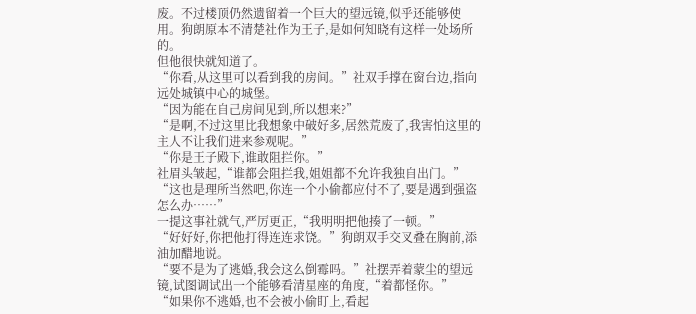废。不过楼顶仍然遗留着一个巨大的望远镜,似乎还能够使用。狗朗原本不清楚社作为王子,是如何知晓有这样一处场所的。
但他很快就知道了。
“你看,从这里可以看到我的房间。”社双手撑在窗台边,指向远处城镇中心的城堡。
“因为能在自己房间见到,所以想来?”
“是啊,不过这里比我想象中破好多,居然荒废了,我害怕这里的主人不让我们进来参观呢。”
“你是王子殿下,谁敢阻拦你。”
社眉头皱起,“谁都会阻拦我,姐姐都不允许我独自出门。”
“这也是理所当然吧,你连一个小偷都应付不了,要是遇到强盗怎么办……”
一提这事社就气,严厉更正,“我明明把他揍了一顿。”
“好好好,你把他打得连连求饶。”狗朗双手交叉叠在胸前,添油加醋地说。
“要不是为了逃婚,我会这么倒霉吗。”社摆弄着蒙尘的望远镜,试图调试出一个能够看清星座的角度,“着都怪你。”
“如果你不逃婚,也不会被小偷盯上,看起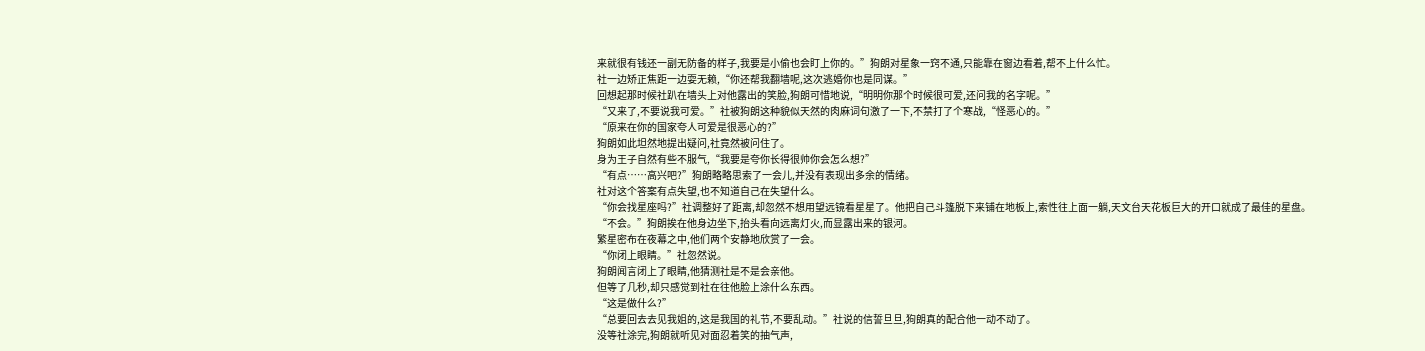来就很有钱还一副无防备的样子,我要是小偷也会盯上你的。”狗朗对星象一窍不通,只能靠在窗边看着,帮不上什么忙。
社一边矫正焦距一边耍无赖,“你还帮我翻墙呢,这次逃婚你也是同谋。”
回想起那时候社趴在墙头上对他露出的笑脸,狗朗可惜地说,“明明你那个时候很可爱,还问我的名字呢。”
“又来了,不要说我可爱。”社被狗朗这种貌似天然的肉麻词句激了一下,不禁打了个寒战,“怪恶心的。”
“原来在你的国家夸人可爱是很恶心的?”
狗朗如此坦然地提出疑问,社竟然被问住了。
身为王子自然有些不服气,“我要是夸你长得很帅你会怎么想?”
“有点……高兴吧?”狗朗略略思索了一会儿,并没有表现出多余的情绪。
社对这个答案有点失望,也不知道自己在失望什么。
“你会找星座吗?”社调整好了距离,却忽然不想用望远镜看星星了。他把自己斗篷脱下来铺在地板上,索性往上面一躺,天文台天花板巨大的开口就成了最佳的星盘。
“不会。”狗朗挨在他身边坐下,抬头看向远离灯火,而显露出来的银河。
繁星密布在夜幕之中,他们两个安静地欣赏了一会。
“你闭上眼睛。”社忽然说。
狗朗闻言闭上了眼睛,他猜测社是不是会亲他。
但等了几秒,却只感觉到社在往他脸上涂什么东西。
“这是做什么?”
“总要回去去见我姐的,这是我国的礼节,不要乱动。”社说的信誓旦旦,狗朗真的配合他一动不动了。
没等社涂完,狗朗就听见对面忍着笑的抽气声,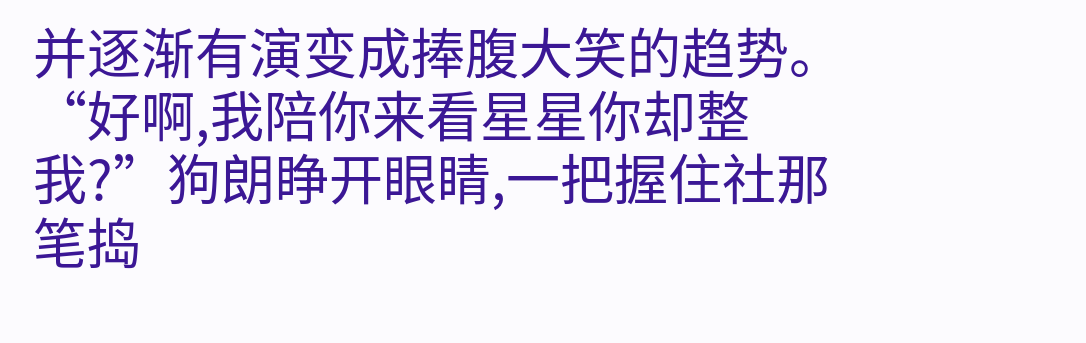并逐渐有演变成捧腹大笑的趋势。
“好啊,我陪你来看星星你却整我?”狗朗睁开眼睛,一把握住社那笔捣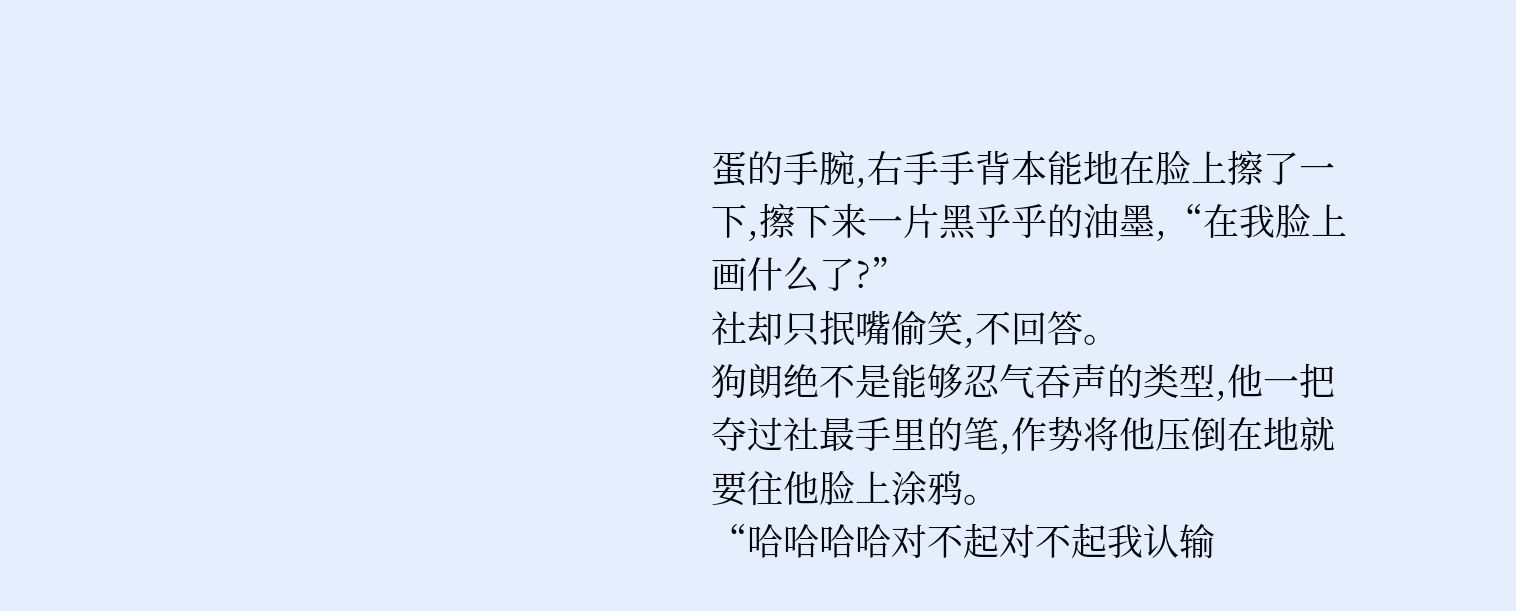蛋的手腕,右手手背本能地在脸上擦了一下,擦下来一片黑乎乎的油墨,“在我脸上画什么了?”
社却只抿嘴偷笑,不回答。
狗朗绝不是能够忍气吞声的类型,他一把夺过社最手里的笔,作势将他压倒在地就要往他脸上涂鸦。
“哈哈哈哈对不起对不起我认输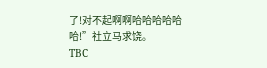了!对不起啊啊哈哈哈哈哈哈!”社立马求饶。
TBC